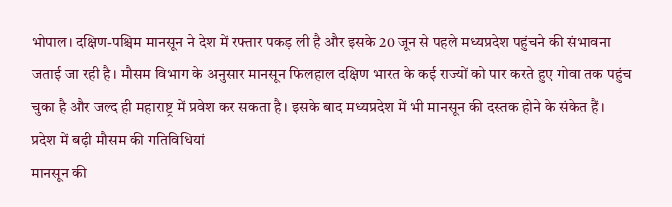भोपाल। दक्षिण-पश्चिम मानसून ने देश में रफ्तार पकड़ ली है और इसके 20 जून से पहले मध्यप्रदेश पहुंचने की संभावना जताई जा रही है। मौसम विभाग के अनुसार मानसून फिलहाल दक्षिण भारत के कई राज्यों को पार करते हुए गोवा तक पहुंच चुका है और जल्द ही महाराष्ट्र में प्रवेश कर सकता है। इसके बाद मध्यप्रदेश में भी मानसून की दस्तक होने के संकेत हैं।
प्रदेश में बढ़ी मौसम की गतिविधियां
मानसून की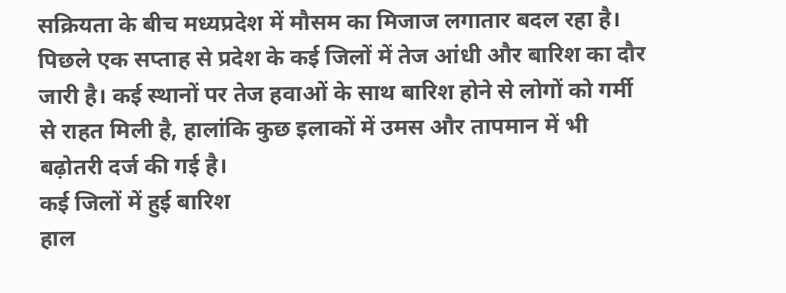सक्रियता के बीच मध्यप्रदेश में मौसम का मिजाज लगातार बदल रहा है। पिछले एक सप्ताह से प्रदेश के कई जिलों में तेज आंधी और बारिश का दौर जारी है। कई स्थानों पर तेज हवाओं के साथ बारिश होने से लोगों को गर्मी से राहत मिली है, हालांकि कुछ इलाकों में उमस और तापमान में भी बढ़ोतरी दर्ज की गई है।
कई जिलों में हुई बारिश
हाल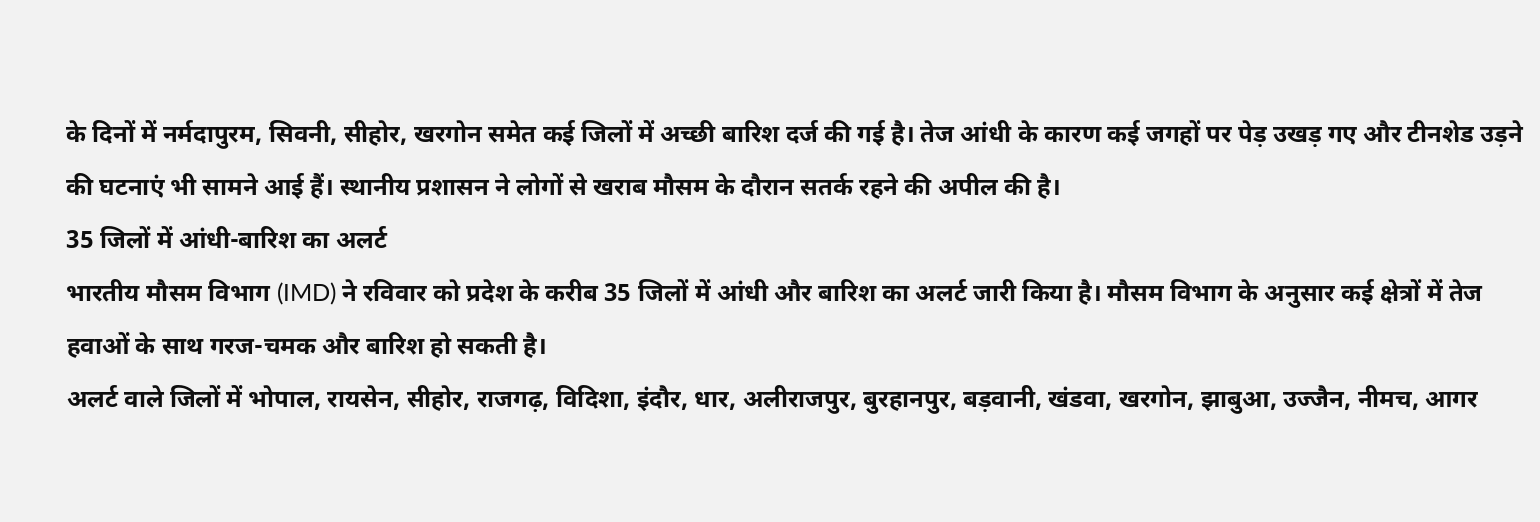के दिनों में नर्मदापुरम, सिवनी, सीहोर, खरगोन समेत कई जिलों में अच्छी बारिश दर्ज की गई है। तेज आंधी के कारण कई जगहों पर पेड़ उखड़ गए और टीनशेड उड़ने की घटनाएं भी सामने आई हैं। स्थानीय प्रशासन ने लोगों से खराब मौसम के दौरान सतर्क रहने की अपील की है।
35 जिलों में आंधी-बारिश का अलर्ट
भारतीय मौसम विभाग (IMD) ने रविवार को प्रदेश के करीब 35 जिलों में आंधी और बारिश का अलर्ट जारी किया है। मौसम विभाग के अनुसार कई क्षेत्रों में तेज हवाओं के साथ गरज-चमक और बारिश हो सकती है।
अलर्ट वाले जिलों में भोपाल, रायसेन, सीहोर, राजगढ़, विदिशा, इंदौर, धार, अलीराजपुर, बुरहानपुर, बड़वानी, खंडवा, खरगोन, झाबुआ, उज्जैन, नीमच, आगर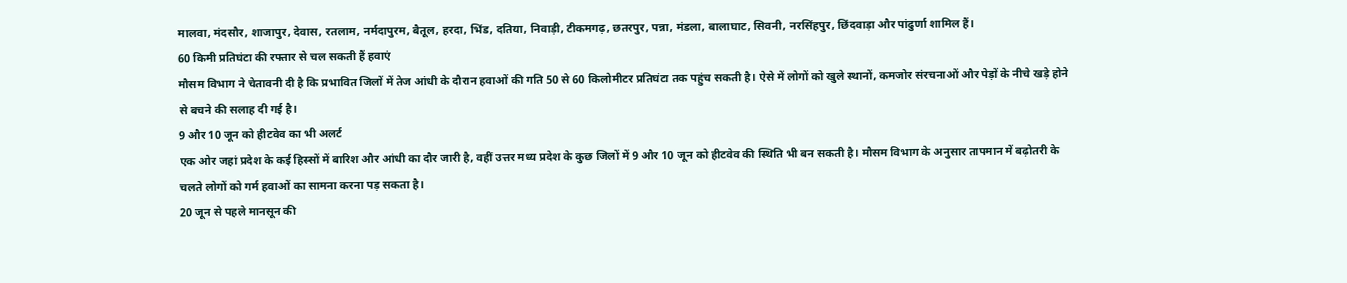मालवा, मंदसौर, शाजापुर, देवास, रतलाम, नर्मदापुरम, बैतूल, हरदा, भिंड, दतिया, निवाड़ी, टीकमगढ़, छतरपुर, पन्ना, मंडला, बालाघाट, सिवनी, नरसिंहपुर, छिंदवाड़ा और पांढुर्णा शामिल हैं।
60 किमी प्रतिघंटा की रफ्तार से चल सकती हैं हवाएं
मौसम विभाग ने चेतावनी दी है कि प्रभावित जिलों में तेज आंधी के दौरान हवाओं की गति 50 से 60 किलोमीटर प्रतिघंटा तक पहुंच सकती है। ऐसे में लोगों को खुले स्थानों, कमजोर संरचनाओं और पेड़ों के नीचे खड़े होने से बचने की सलाह दी गई है।
9 और 10 जून को हीटवेव का भी अलर्ट
एक ओर जहां प्रदेश के कई हिस्सों में बारिश और आंधी का दौर जारी है, वहीं उत्तर मध्य प्रदेश के कुछ जिलों में 9 और 10 जून को हीटवेव की स्थिति भी बन सकती है। मौसम विभाग के अनुसार तापमान में बढ़ोतरी के चलते लोगों को गर्म हवाओं का सामना करना पड़ सकता है।
20 जून से पहले मानसून की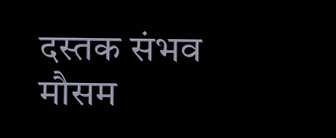दस्तक संभव
मौसम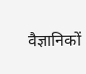वैज्ञानिकों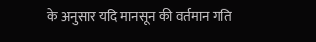के अनुसार यदि मानसून की वर्तमान गति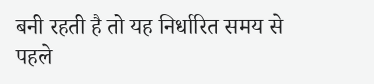बनी रहती है तो यह निर्धारित समय से पहले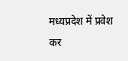मध्यप्रदेश में प्रवेश कर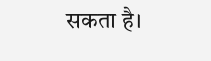सकता है।